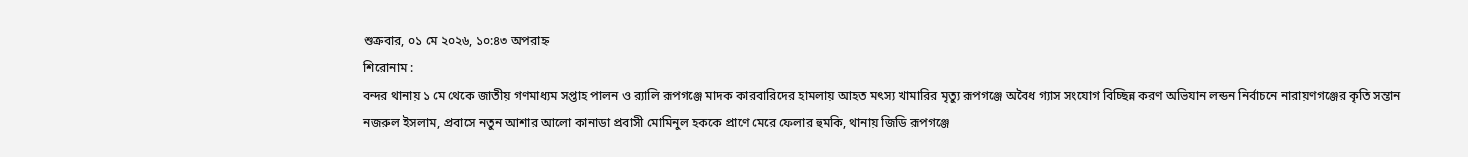শুক্রবার, ০১ মে ২০২৬, ১০:৪৩ অপরাহ্ন
শিরোনাম :
বন্দর থানায় ১ মে থেকে জাতীয় গণমাধ্যম সপ্তাহ পালন ও র‌্যালি রূপগঞ্জে মাদক কারবারিদের হামলায় আহত মৎস্য খামারির মৃত্যু রূপগঞ্জে অবৈধ গ্যাস সংযোগ বিচ্ছিন্ন করণ অভিযান লন্ডন নির্বাচনে নারায়ণগঞ্জের কৃতি সন্তান নজরুল ইসলাম, প্রবাসে নতুন আশার আলো কানাডা প্রবাসী মোমিনুল হককে প্রাণে মেরে ফেলার হুমকি, থানায় জিডি রূপগঞ্জে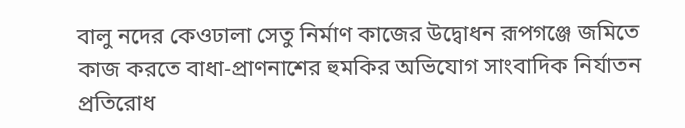বালু নদের কেওঢালা সেতু নির্মাণ কাজের উদ্বোধন রূপগঞ্জে জমিতে কাজ করতে বাধা-প্রাণনাশের হুমকির অভিযোগ সাংবাদিক নির্যাতন প্রতিরোধ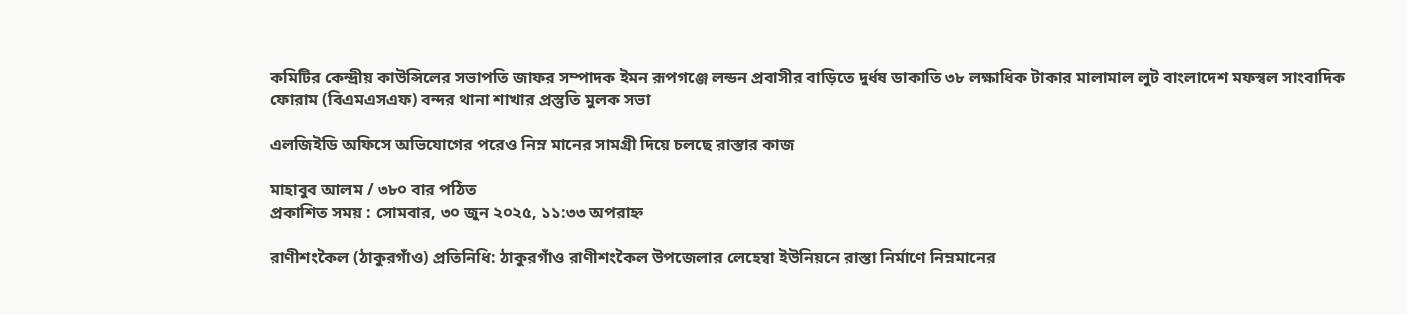কমিটির কেন্দ্রীয় কাউন্সিলের সভাপতি জাফর সম্পাদক ইমন রূপগঞ্জে লন্ডন প্রবাসীর বাড়িতে দুর্ধষ ডাকাতি ৩৮ লক্ষাধিক টাকার মালামাল লুট বাংলাদেশ মফস্বল সাংবাদিক ফোরাম (বিএমএসএফ) বন্দর থানা শাখার প্রস্তুতি মুলক সভা

এলজিইডি অফিসে অভিযোগের পরেও নিম্ন মানের সামগ্রী দিয়ে চলছে রাস্তার কাজ

মাহাবুব আলম / ৩৮০ বার পঠিত
প্রকাশিত সময় : সোমবার, ৩০ জুন ২০২৫, ১১:৩৩ অপরাহ্ন

রাণীশংকৈল (ঠাকুরগাঁও) প্রতিনিধি: ঠাকুরগাঁও রাণীশংকৈল উপজেলার লেহেম্বা ইউনিয়নে রাস্তা নির্মাণে নিম্নমানের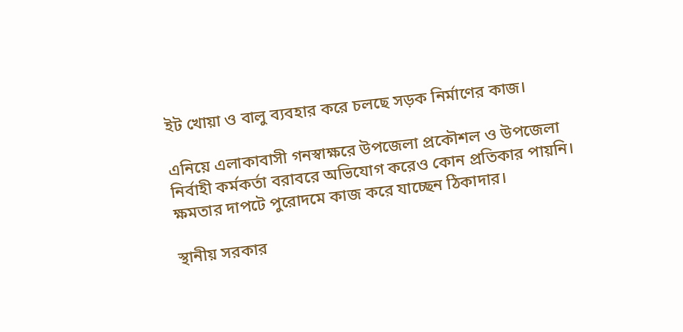ইট খোয়া ও বালু ব্যবহার করে চলছে সড়ক নির্মাণের কাজ।

এনিয়ে এলাকাবাসী গনস্বাক্ষরে উপজেলা প্রকৌশল ও উপজেলা নির্বাহী কর্মকর্তা বরাবরে অভিযোগ করেও কোন প্রতিকার পায়নি। ক্ষমতার দাপটে পুরোদমে কাজ করে যাচ্ছেন ঠিকাদার।

স্থানীয় সরকার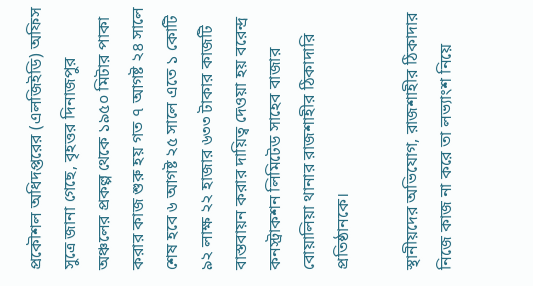প্রকৌশল অধিদপ্তরের (এলজিইডি) অফিস সুত্রে জানা গেছে, বৃহত্তর দিনাজপুর অঞ্চলের প্রকল্প থেকে ১৯৫০ মিটার পাকা করার কাজ শুরু হয় গত ৭ আগষ্ট ২৪ সালে শেষ হবে ৬ আগষ্ট ২৫ সালে এতে ১ কোটি ৯২ লাক্ষ ২২ হাজার ৬৩৩ টাকার কাজটি বাস্তবায়ন করার দায়িত্ব দেওয়া হয় বরেন্দ্র কনস্ট্রাকশন লিমিটেড সাহেব বাজার বোয়ালিয়া থানার রাজশাহীর ঠিকাদারি প্রতিষ্ঠানকে।

স্থানীয়দের অভিযোগ, রাজশাহীর ঠিকাদার নিজে কাজ না করে তা লভ্যাংশ নিয়ে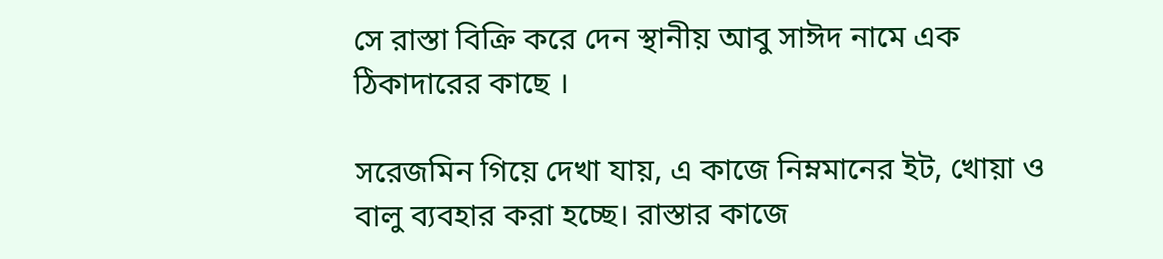সে রাস্তা বিক্রি করে দেন স্থানীয় আবু সাঈদ নামে এক ঠিকাদারের কাছে ।

সরেজমিন গিয়ে দেখা যায়, এ কাজে নিম্নমানের ইট, খোয়া ও বালু ব্যবহার করা হচ্ছে। রাস্তার কাজে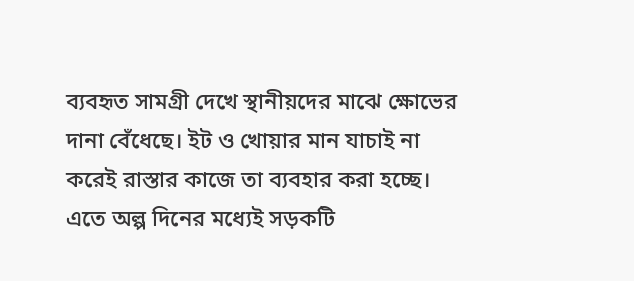ব্যবহৃত সামগ্রী দেখে স্থানীয়দের মাঝে ক্ষোভের দানা বেঁধেছে। ইট ও খোয়ার মান যাচাই না করেই রাস্তার কাজে তা ব্যবহার করা হচ্ছে। এতে অল্প দিনের মধ্যেই সড়কটি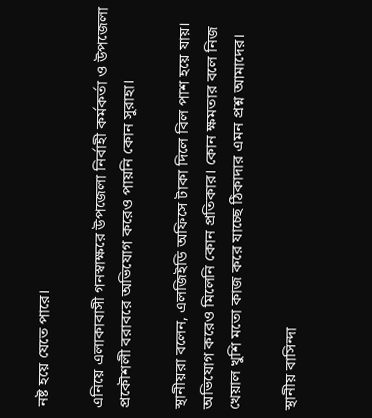নষ্ট হয়ে যেতে পারে।

এনিয়ে এলাকাবাসী গনস্বাক্ষরে উপজেলা নির্বাহী কর্মকর্তা ও উপজেলা প্রকৌশলী বরাবরে অভিযোগ করেও পায়নি কোন সুরাহা।

স্থানীয়রা বলেন, এলজিইডি অফিসে টাকা দিলে বিল পাশ হয়ে যায়। অভিযোগ করেও মিলেনি কোন প্রতিকার। কোন ক্ষমতার বলে নিজ খেয়াল খুশি মতো কাজ করে যাচ্ছে ঠিকাদার এমন প্রশ্ন আমাদের।

স্থানীয় বাসিন্দা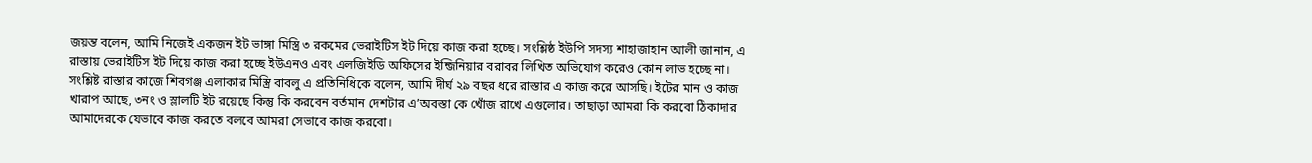জয়ন্ত বলেন, আমি নিজেই একজন ইট ভাঙ্গা মিস্ত্রি ৩ রকমের ভেরাইটিস ইট দিয়ে কাজ করা হচ্ছে। সংশ্লিষ্ঠ ইউপি সদস্য শাহাজাহান আলী জানান, এ রাস্তায় ভেরাইটিস ইট দিয়ে কাজ করা হচ্ছে ইউএনও এবং এলজিইডি অফিসের ইন্জিনিয়ার বরাবর লিখিত অভিযোগ করেও কোন লাভ হচ্ছে না। সংশ্লিষ্ট রাস্তার কাজে শিবগঞ্জ এলাকার মিস্ত্রি বাবলু এ প্রতিনিধিকে বলেন, আমি দীর্ঘ ২৯ বছর ধরে রাস্তার এ কাজ করে আসছি। ইটের মান ও কাজ খারাপ আছে, ৩নং ও স্লালটি ইট রয়েছে কিন্তু কি করবেন বর্তমান দেশটার এ’অবস্তা কে খোঁজ রাখে এগুলোর। তাছাড়া আমরা কি করবো ঠিকাদার আমাদেরকে যেভাবে কাজ করতে বলবে আমরা সেভাবে কাজ করবো।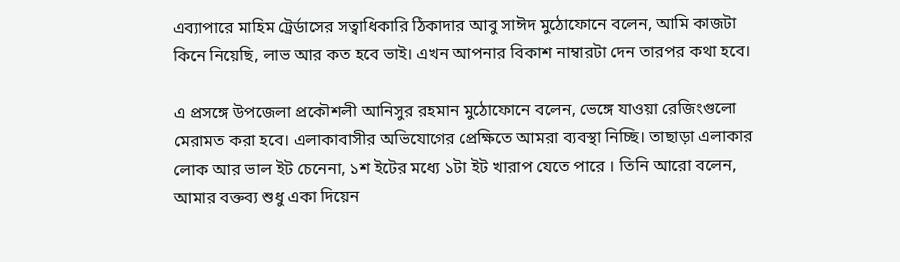এব্যাপারে মাহিম ট্রের্ডাসের সত্বাধিকারি ঠিকাদার আবু সাঈদ মুঠোফোনে বলেন, আমি কাজটা কিনে নিয়েছি, লাভ আর কত হবে ভাই। এখন আপনার বিকাশ নাম্বারটা দেন তারপর কথা হবে।

এ প্রসঙ্গে উপজেলা প্রকৌশলী আনিসুর রহমান মুঠোফোনে বলেন, ভেঙ্গে যাওয়া রেজিংগুলো মেরামত করা হবে। এলাকাবাসীর অভিযোগের প্রেক্ষিতে আমরা ব্যবস্থা নিচ্ছি। তাছাড়া এলাকার লোক আর ভাল ইট চেনেনা, ১শ ইটের মধ্যে ১টা ইট খারাপ যেতে পারে । তিনি আরো বলেন, আমার বক্তব্য শুধু একা দিয়েন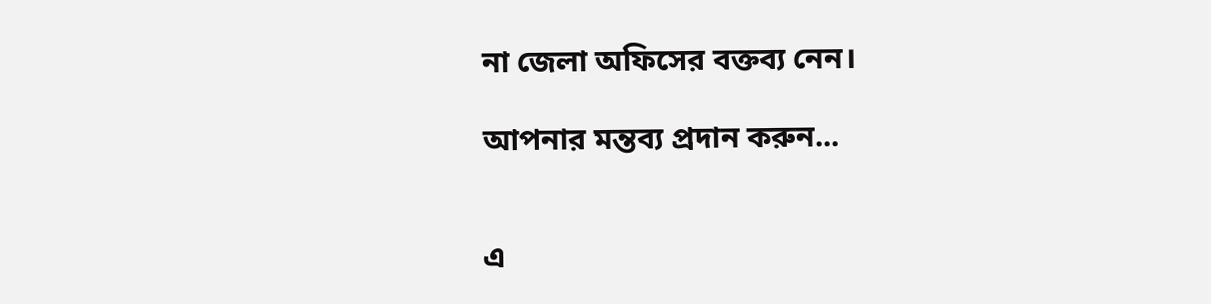না জেলা অফিসের বক্তব্য নেন।

আপনার মন্তব্য প্রদান করুন...


এ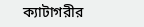ক্যাটাগরীর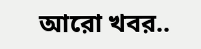আরো খবর..